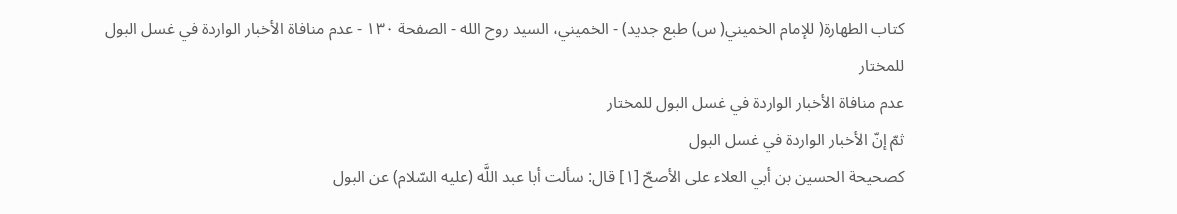كتاب الطهارة( للإمام الخميني( س) طبع جديد) - الخميني، السيد روح الله - الصفحة ١٣٠ - عدم منافاة الأخبار الواردة في غسل البول للمختار
عدم منافاة الأخبار الواردة في غسل البول للمختار
ثمّ إنّ الأخبار الواردة في غسل البول
كصحيحة الحسين بن أبي العلاء على الأصحّ [١] قال: سألت أبا عبد اللَّه (عليه السّلام) عن البول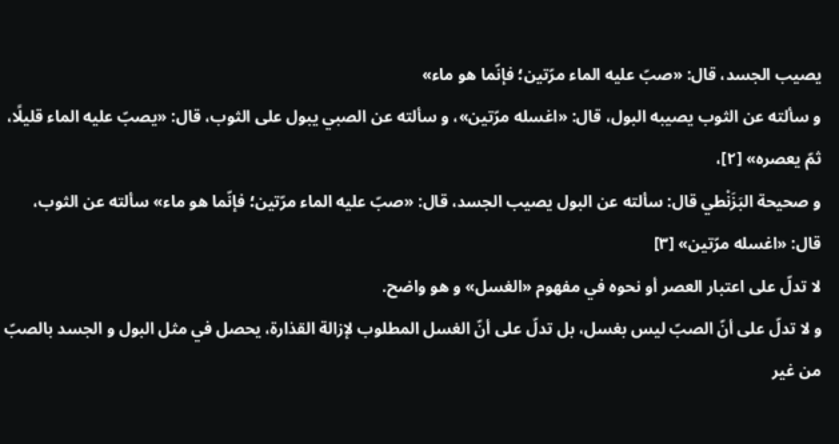يصيب الجسد، قال: «صبّ عليه الماء مرّتين؛ فإنّما هو ماء»
و سألته عن الثوب يصيبه البول، قال: «اغسله مرّتين»، و سألته عن الصبي يبول على الثوب، قال: «يصبّ عليه الماء قليلًا، ثمّ يعصره» [٢]،
و صحيحة البَزَنْطي قال: سألته عن البول يصيب الجسد، قال: «صبّ عليه الماء مرّتين؛ فإنّما هو ماء» سألته عن الثوب، قال: «اغسله مرّتين» [٣]
لا تدلّ على اعتبار العصر أو نحوه في مفهوم «الغسل» و هو واضح.
و لا تدلّ على أنّ الصبّ ليس بغسل، بل تدلّ على أنّ الغسل المطلوب لإزالة القذارة، يحصل في مثل البول و الجسد بالصبّ من غير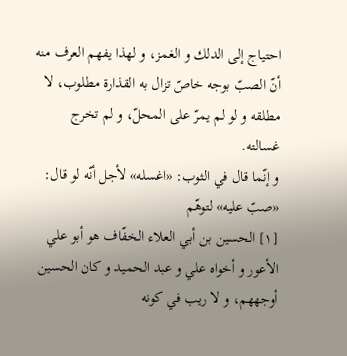احتياج إلى الدلك و الغمز، و لهذا يفهم العرف منه أنّ الصبّ بوجه خاصّ تزال به القذارة مطلوب، لا مطلقه و لو لم يمرّ على المحلّ، و لم تخرج غسالته.
و إنّما قال في الثوب: «اغسله» لأجل أنّه لو قال: «صبّ عليه» لتوهّم
[١] الحسين بن أبي العلاء الخفّاف هو أبو علي الأعور و أخواه علي و عبد الحميد و كان الحسين أوجههم، و لا ريب في كونه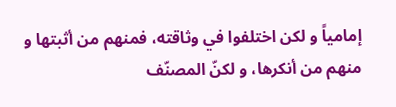إمامياً و لكن اختلفوا في وثاقته، فمنهم من أثبتها و منهم من أنكرها، و لكنّ المصنّف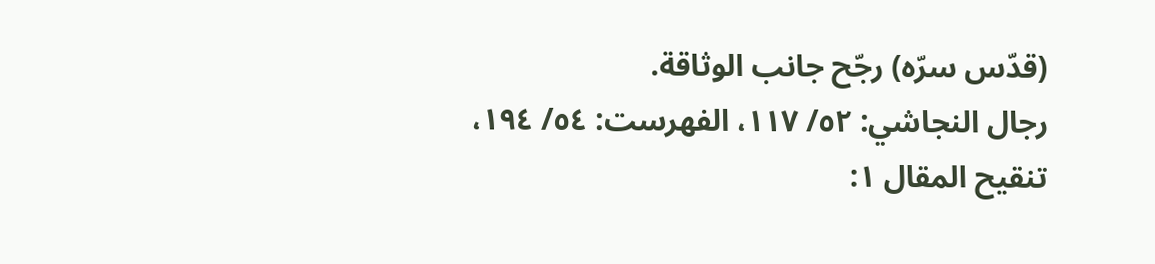(قدّس سرّه) رجّح جانب الوثاقة.
رجال النجاشي: ٥٢/ ١١٧، الفهرست: ٥٤/ ١٩٤، تنقيح المقال ١: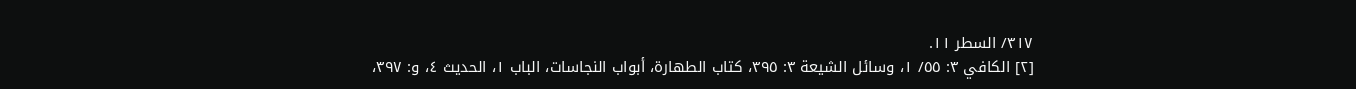٣١٧/ السطر ١١.
[٢] الكافي ٣: ٥٥/ ١، وسائل الشيعة ٣: ٣٩٥، كتاب الطهارة، أبواب النجاسات، الباب ١، الحديث ٤، و: ٣٩٧،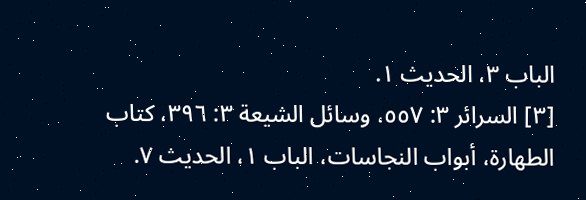الباب ٣، الحديث ١.
[٣] السرائر ٣: ٥٥٧، وسائل الشيعة ٣: ٣٩٦، كتاب الطهارة، أبواب النجاسات، الباب ١، الحديث ٧.